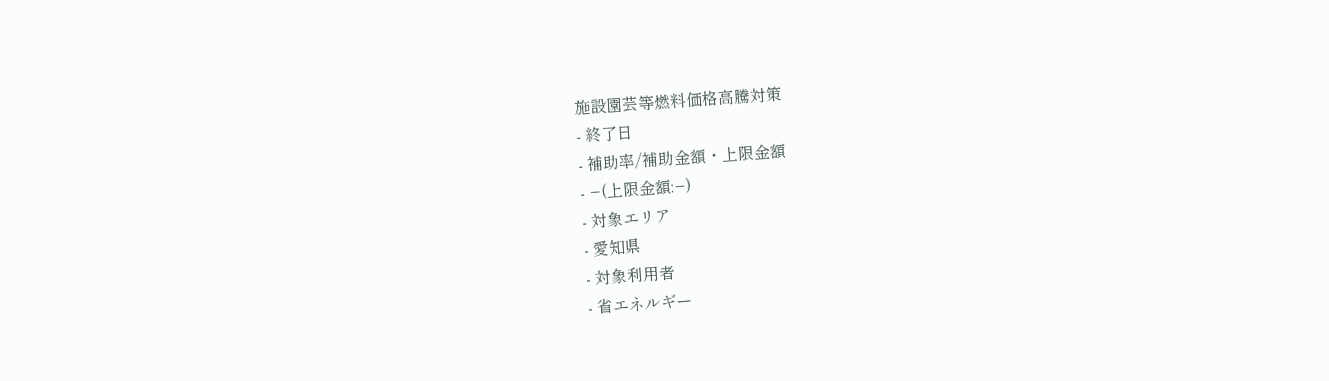施設園芸等燃料価格高騰対策
- 終了日
- 補助率/補助金額・上限金額
- −(上限金額:−)
- 対象エリア
- 愛知県
- 対象利用者
- 省エネルギー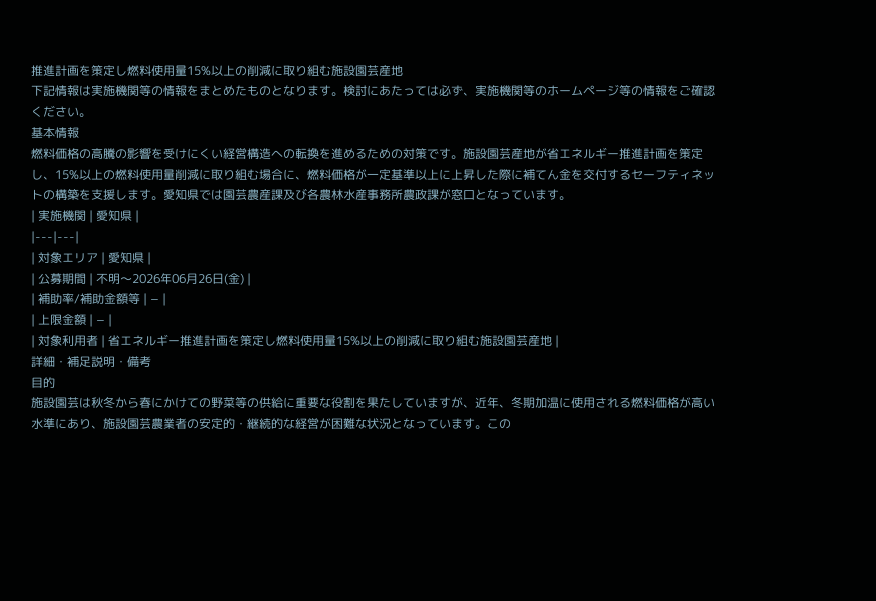推進計画を策定し燃料使用量15%以上の削減に取り組む施設園芸産地
下記情報は実施機関等の情報をまとめたものとなります。検討にあたっては必ず、実施機関等のホームページ等の情報をご確認ください。
基本情報
燃料価格の高騰の影響を受けにくい経営構造への転換を進めるための対策です。施設園芸産地が省エネルギー推進計画を策定し、15%以上の燃料使用量削減に取り組む場合に、燃料価格が一定基準以上に上昇した際に補てん金を交付するセーフティネットの構築を支援します。愛知県では園芸農産課及び各農林水産事務所農政課が窓口となっています。
| 実施機関 | 愛知県 |
|---|---|
| 対象エリア | 愛知県 |
| 公募期間 | 不明〜2026年06月26日(金) |
| 補助率/補助金額等 | − |
| 上限金額 | − |
| 対象利用者 | 省エネルギー推進計画を策定し燃料使用量15%以上の削減に取り組む施設園芸産地 |
詳細・補足説明・備考
目的
施設園芸は秋冬から春にかけての野菜等の供給に重要な役割を果たしていますが、近年、冬期加温に使用される燃料価格が高い水準にあり、施設園芸農業者の安定的・継続的な経営が困難な状況となっています。この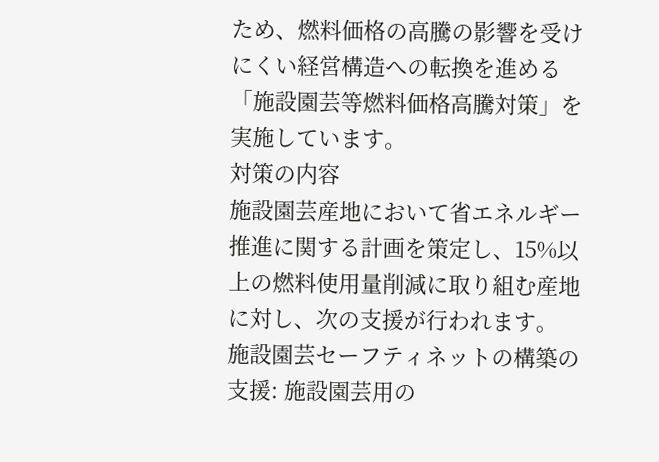ため、燃料価格の高騰の影響を受けにくい経営構造への転換を進める「施設園芸等燃料価格高騰対策」を実施しています。
対策の内容
施設園芸産地において省エネルギー推進に関する計画を策定し、15%以上の燃料使用量削減に取り組む産地に対し、次の支援が行われます。
施設園芸セーフティネットの構築の支援: 施設園芸用の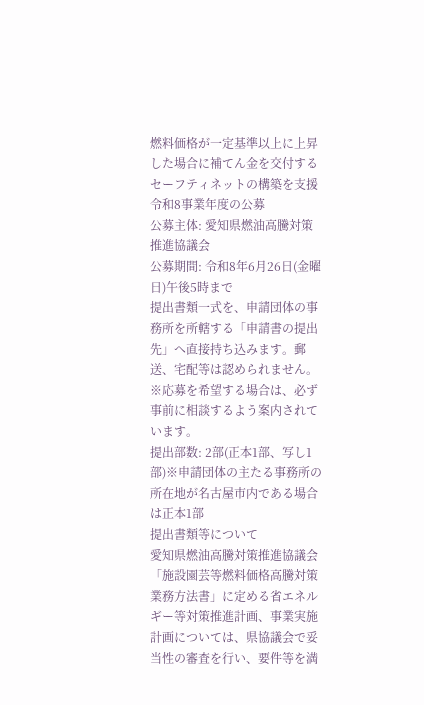燃料価格が一定基準以上に上昇した場合に補てん金を交付するセーフティネットの構築を支援
令和8事業年度の公募
公募主体: 愛知県燃油高騰対策推進協議会
公募期間: 令和8年6月26日(金曜日)午後5時まで
提出書類一式を、申請団体の事務所を所轄する「申請書の提出先」へ直接持ち込みます。郵送、宅配等は認められません。
※応募を希望する場合は、必ず事前に相談するよう案内されています。
提出部数: 2部(正本1部、写し1部)※申請団体の主たる事務所の所在地が名古屋市内である場合は正本1部
提出書類等について
愛知県燃油高騰対策推進協議会「施設園芸等燃料価格高騰対策業務方法書」に定める省エネルギー等対策推進計画、事業実施計画については、県協議会で妥当性の審査を行い、要件等を満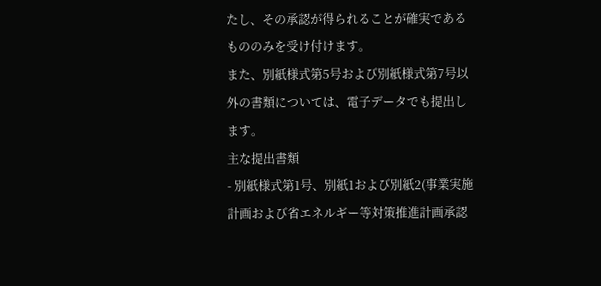たし、その承認が得られることが確実であるもののみを受け付けます。
また、別紙様式第5号および別紙様式第7号以外の書類については、電子データでも提出します。
主な提出書類
- 別紙様式第1号、別紙1および別紙2(事業実施計画および省エネルギー等対策推進計画承認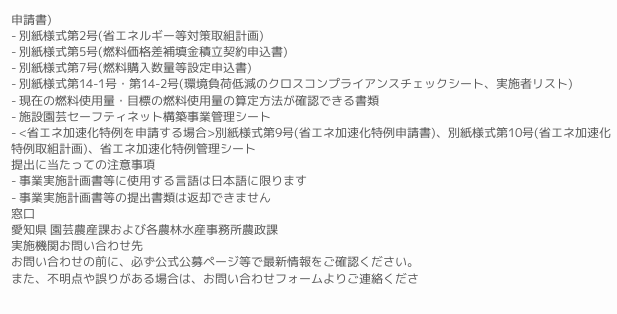申請書)
- 別紙様式第2号(省エネルギー等対策取組計画)
- 別紙様式第5号(燃料価格差補填金積立契約申込書)
- 別紙様式第7号(燃料購入数量等設定申込書)
- 別紙様式第14-1号・第14-2号(環境負荷低減のクロスコンプライアンスチェックシート、実施者リスト)
- 現在の燃料使用量・目標の燃料使用量の算定方法が確認できる書類
- 施設園芸セーフティネット構築事業管理シート
- <省エネ加速化特例を申請する場合>別紙様式第9号(省エネ加速化特例申請書)、別紙様式第10号(省エネ加速化特例取組計画)、省エネ加速化特例管理シート
提出に当たっての注意事項
- 事業実施計画書等に使用する言語は日本語に限ります
- 事業実施計画書等の提出書類は返却できません
窓口
愛知県 園芸農産課および各農林水産事務所農政課
実施機関お問い合わせ先
お問い合わせの前に、必ず公式公募ページ等で最新情報をご確認ください。
また、不明点や誤りがある場合は、お問い合わせフォームよりご連絡くださ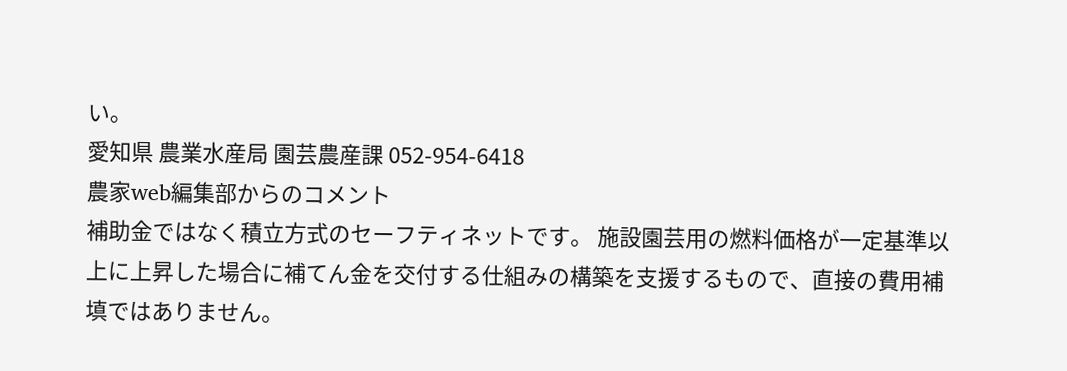い。
愛知県 農業水産局 園芸農産課 052-954-6418
農家web編集部からのコメント
補助金ではなく積立方式のセーフティネットです。 施設園芸用の燃料価格が一定基準以上に上昇した場合に補てん金を交付する仕組みの構築を支援するもので、直接の費用補填ではありません。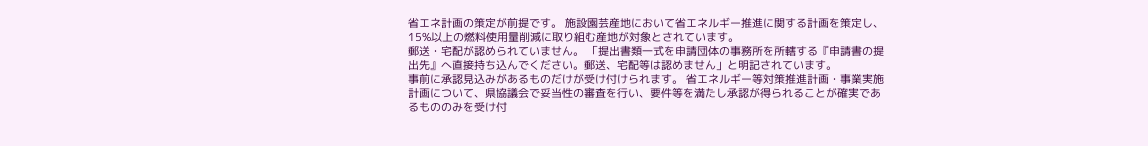省エネ計画の策定が前提です。 施設園芸産地において省エネルギー推進に関する計画を策定し、15%以上の燃料使用量削減に取り組む産地が対象とされています。
郵送・宅配が認められていません。 「提出書類一式を申請団体の事務所を所轄する『申請書の提出先』へ直接持ち込んでください。郵送、宅配等は認めません」と明記されています。
事前に承認見込みがあるものだけが受け付けられます。 省エネルギー等対策推進計画・事業実施計画について、県協議会で妥当性の審査を行い、要件等を満たし承認が得られることが確実であるもののみを受け付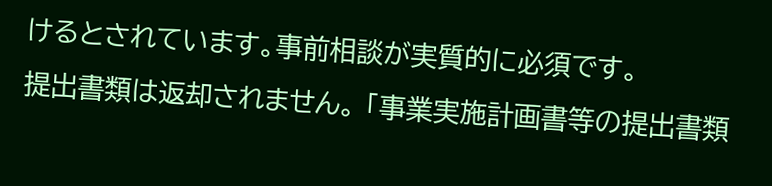けるとされています。事前相談が実質的に必須です。
提出書類は返却されません。 「事業実施計画書等の提出書類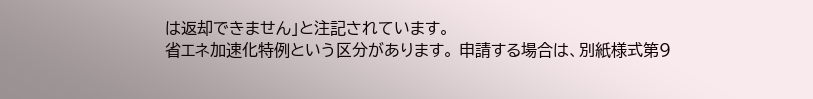は返却できません」と注記されています。
省エネ加速化特例という区分があります。 申請する場合は、別紙様式第9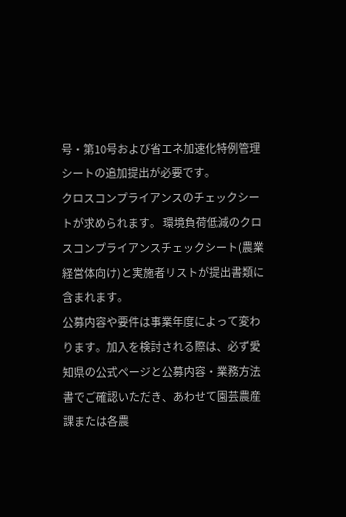号・第10号および省エネ加速化特例管理シートの追加提出が必要です。
クロスコンプライアンスのチェックシートが求められます。 環境負荷低減のクロスコンプライアンスチェックシート(農業経営体向け)と実施者リストが提出書類に含まれます。
公募内容や要件は事業年度によって変わります。加入を検討される際は、必ず愛知県の公式ページと公募内容・業務方法書でご確認いただき、あわせて園芸農産課または各農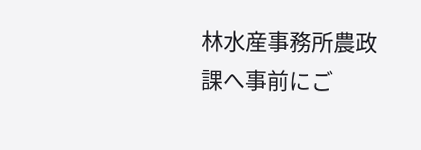林水産事務所農政課へ事前にご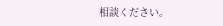相談ください。